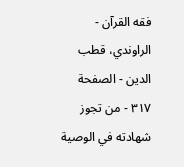فقه القرآن - الراوندي، قطب الدين - الصفحة ٣١٧ - من تجوز شهادته في الوصية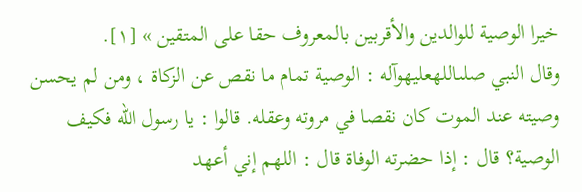خيرا الوصية للوالدين والأقربين بالمعروف حقا على المتقين » [١].
وقال النبي صلىاللهعليهوآله : الوصية تمام ما نقص عن الزكاة ، ومن لم يحسن وصيته عند الموت كان نقصا في مروته وعقله. قالوا : يا رسول الله فكيف الوصية؟ قال : إذا حضرته الوفاة قال : اللهم إني أعهد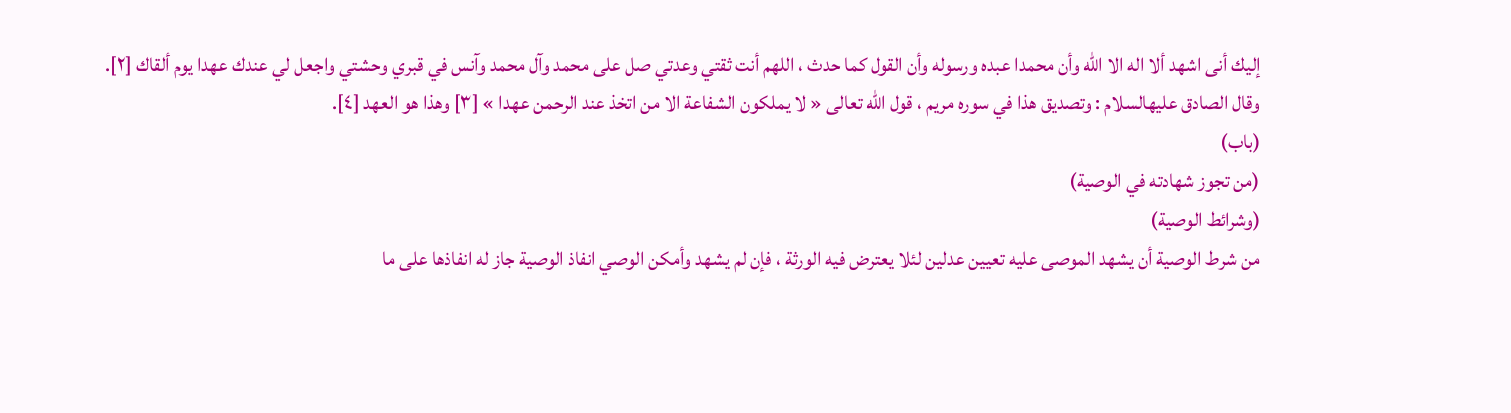إليك أنى اشهد ألا اله الا الله وأن محمدا عبده ورسوله وأن القول كما حدث ، اللهم أنت ثقتي وعدتي صل على محمد وآل محمد وآنس في قبري وحشتي واجعل لي عندك عهدا يوم ألقاك [٢].
وقال الصادق عليهالسلام : وتصديق هذا في سوره مريم ، قول الله تعالى « لا يملكون الشفاعة الا من اتخذ عند الرحمن عهدا » [٣] وهذا هو العهد [٤].
(باب)
(من تجوز شهادته في الوصية)
(وشرائط الوصية)
من شرط الوصية أن يشهد الموصى عليه تعيين عدلين لئلا يعترض فيه الورثة ، فإن لم يشهد وأمكن الوصي انفاذ الوصية جاز له انفاذها على ما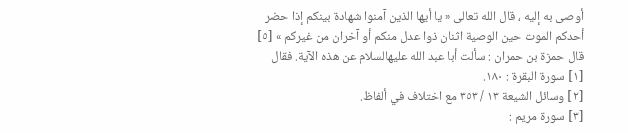أوصى به إليه ، قال الله تعالى « يا أيها الذين آمنوا شهادة بينكم إذا حضر أحدكم الموت حين الوصية اثنان ذوا عدل منكم أو آخران من غيركم » [٥] قال حمزة بن حمران : سألت أبا عبد الله عليهالسلام عن هذه الآية. فقال
[١] سورة البقرة : ١٨٠.
[٢] وسائل الشيعة ١٣ / ٣٥٣ مع اختلاف في ألفاظ.
[٣] سورة مريم :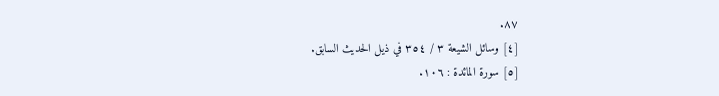٨٧.
[٤] وسائل الشيعة ٣ / ٣٥٤ في ذيل الحديث السابق.
[٥] سورة المائدة : ١٠٦.